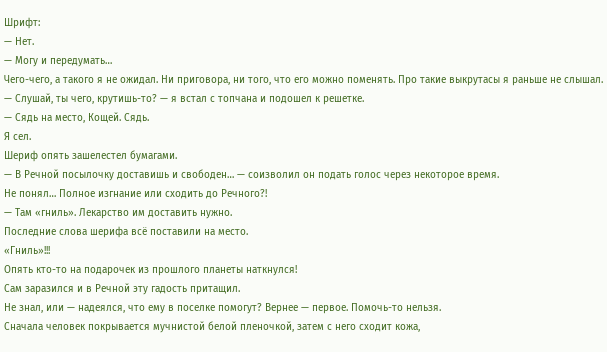Шрифт:
— Нет.
— Могу и передумать…
Чего-чего, а такого я не ожидал. Ни приговора, ни того, что его можно поменять. Про такие выкрутасы я раньше не слышал.
— Слушай, ты чего, крутишь-то? — я встал с топчана и подошел к решетке.
— Сядь на место, Кощей. Сядь.
Я сел.
Шериф опять зашелестел бумагами.
— В Речной посылочку доставишь и свободен… — соизволил он подать голос через некоторое время.
Не понял… Полное изгнание или сходить до Речного?!
— Там «гниль». Лекарство им доставить нужно.
Последние слова шерифа всё поставили на место.
«Гниль»!!!
Опять кто-то на подарочек из прошлого планеты наткнулся!
Сам заразился и в Речной эту гадость притащил.
Не знал, или — надеялся, что ему в поселке помогут? Вернее — первое. Помочь-то нельзя.
Сначала человек покрывается мучнистой белой пленочкой, затем с него сходит кожа,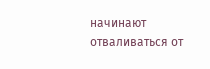начинают отваливаться от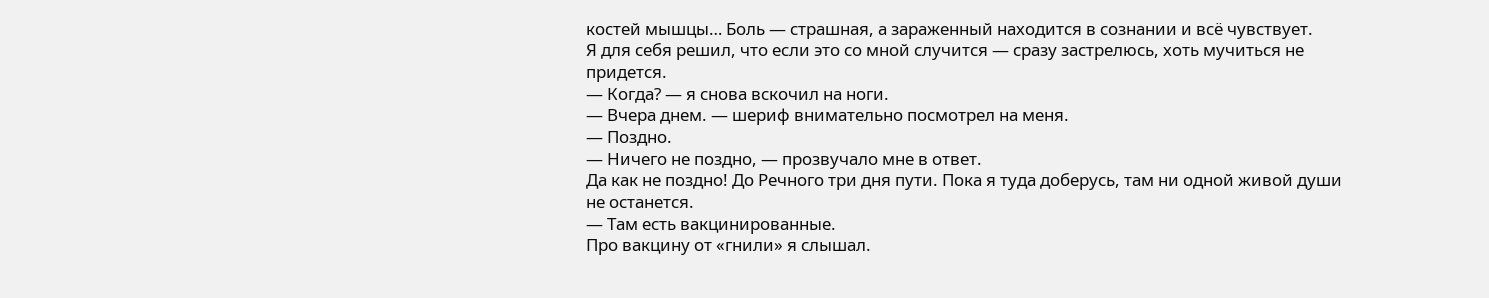костей мышцы… Боль — страшная, а зараженный находится в сознании и всё чувствует.
Я для себя решил, что если это со мной случится — сразу застрелюсь, хоть мучиться не придется.
— Когда? — я снова вскочил на ноги.
— Вчера днем. — шериф внимательно посмотрел на меня.
— Поздно.
— Ничего не поздно, — прозвучало мне в ответ.
Да как не поздно! До Речного три дня пути. Пока я туда доберусь, там ни одной живой души не останется.
— Там есть вакцинированные.
Про вакцину от «гнили» я слышал.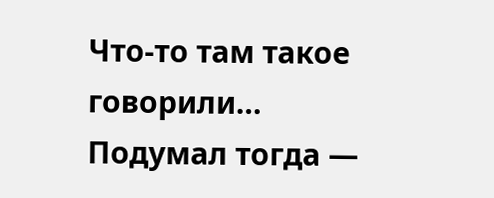Что-то там такое говорили… Подумал тогда —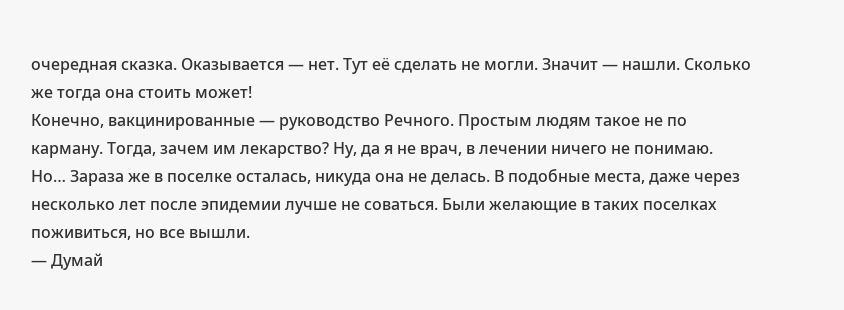очередная сказка. Оказывается — нет. Тут её сделать не могли. Значит — нашли. Сколько же тогда она стоить может!
Конечно, вакцинированные — руководство Речного. Простым людям такое не по карману. Тогда, зачем им лекарство? Ну, да я не врач, в лечении ничего не понимаю.
Но… Зараза же в поселке осталась, никуда она не делась. В подобные места, даже через несколько лет после эпидемии лучше не соваться. Были желающие в таких поселках поживиться, но все вышли.
— Думай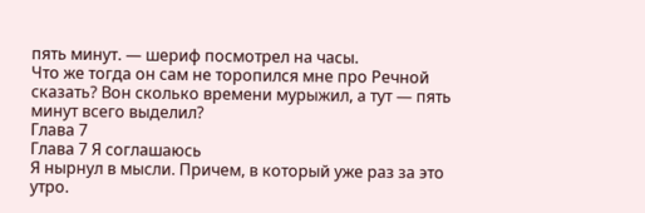пять минут. — шериф посмотрел на часы.
Что же тогда он сам не торопился мне про Речной сказать? Вон сколько времени мурыжил, а тут — пять минут всего выделил?
Глава 7
Глава 7 Я соглашаюсь
Я нырнул в мысли. Причем, в который уже раз за это утро.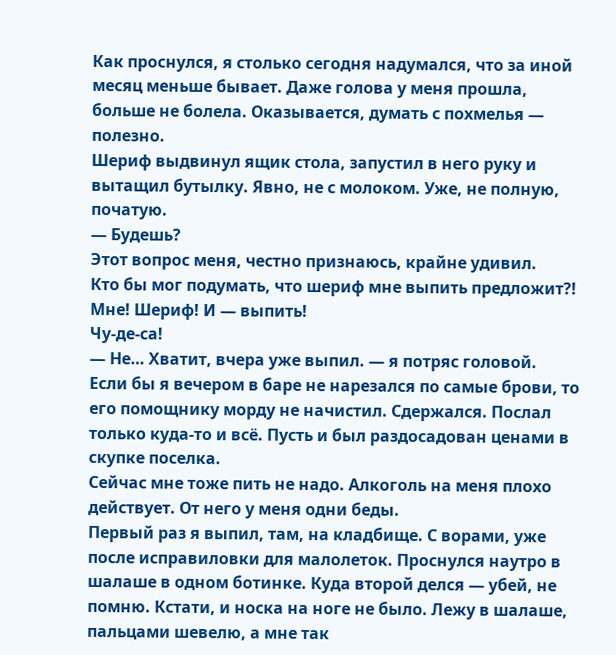Как проснулся, я столько сегодня надумался, что за иной месяц меньше бывает. Даже голова у меня прошла, больше не болела. Оказывается, думать с похмелья — полезно.
Шериф выдвинул ящик стола, запустил в него руку и вытащил бутылку. Явно, не с молоком. Уже, не полную, початую.
— Будешь?
Этот вопрос меня, честно признаюсь, крайне удивил.
Кто бы мог подумать, что шериф мне выпить предложит?!
Мне! Шериф! И — выпить!
Чу-де-са!
— Не… Хватит, вчера уже выпил. — я потряс головой.
Если бы я вечером в баре не нарезался по самые брови, то его помощнику морду не начистил. Сдержался. Послал только куда-то и всё. Пусть и был раздосадован ценами в скупке поселка.
Сейчас мне тоже пить не надо. Алкоголь на меня плохо действует. От него у меня одни беды.
Первый раз я выпил, там, на кладбище. С ворами, уже после исправиловки для малолеток. Проснулся наутро в шалаше в одном ботинке. Куда второй делся — убей, не помню. Кстати, и носка на ноге не было. Лежу в шалаше, пальцами шевелю, а мне так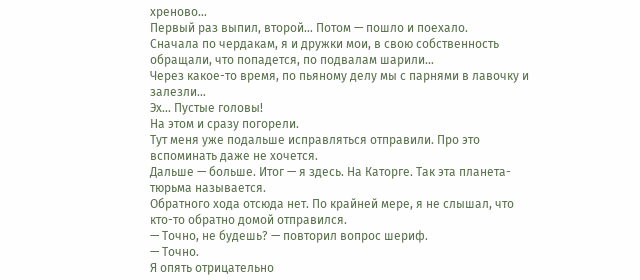хреново…
Первый раз выпил, второй… Потом — пошло и поехало.
Сначала по чердакам, я и дружки мои, в свою собственность обращали, что попадется, по подвалам шарили…
Через какое-то время, по пьяному делу мы с парнями в лавочку и залезли…
Эх… Пустые головы!
На этом и сразу погорели.
Тут меня уже подальше исправляться отправили. Про это вспоминать даже не хочется.
Дальше — больше. Итог — я здесь. На Каторге. Так эта планета-тюрьма называется.
Обратного хода отсюда нет. По крайней мере, я не слышал, что кто-то обратно домой отправился.
— Точно, не будешь? — повторил вопрос шериф.
— Точно.
Я опять отрицательно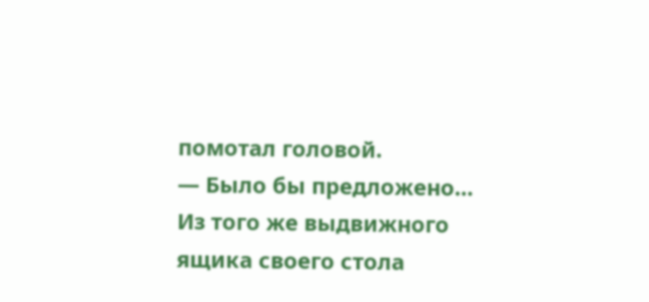помотал головой.
— Было бы предложено…
Из того же выдвижного ящика своего стола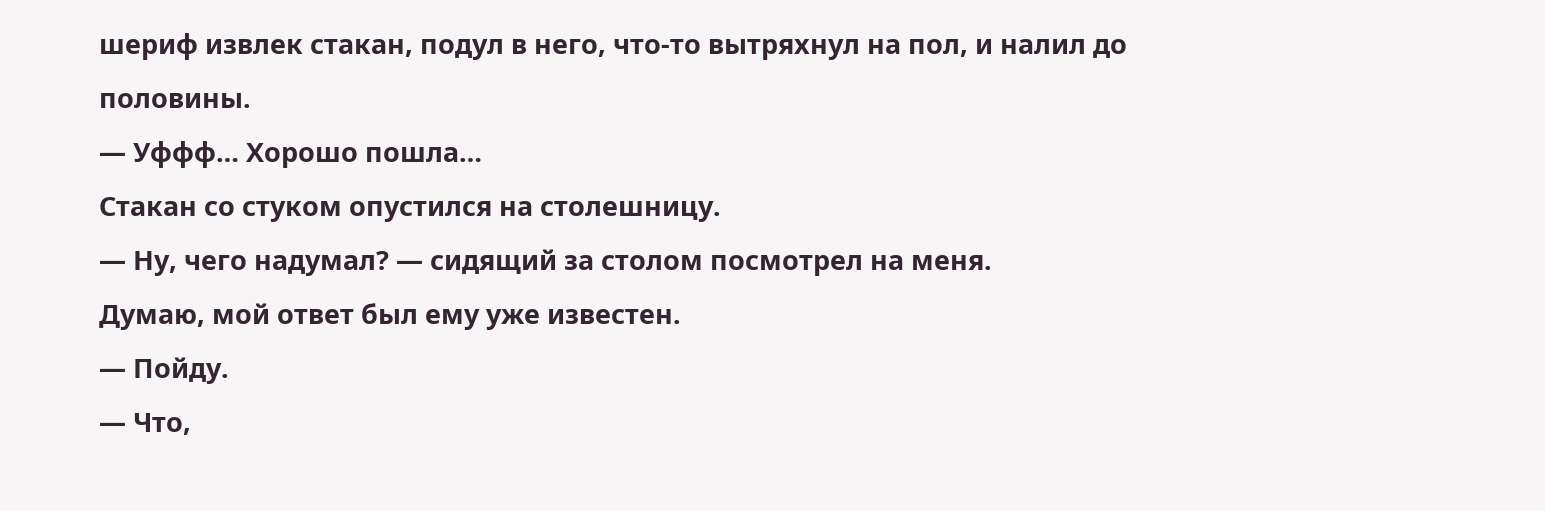шериф извлек стакан, подул в него, что-то вытряхнул на пол, и налил до половины.
— Уффф… Хорошо пошла…
Стакан со стуком опустился на столешницу.
— Ну, чего надумал? — сидящий за столом посмотрел на меня.
Думаю, мой ответ был ему уже известен.
— Пойду.
— Что,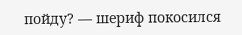пойду? — шериф покосился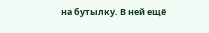на бутылку. В ней ещё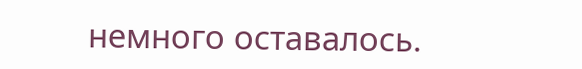немного оставалось.